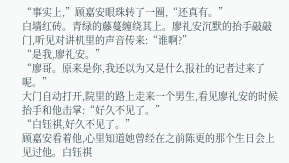“事实上,”顾嘉安眼珠转了一圈,“还真有。”
白墙红砖。青绿的藤蔓缠绕其上。廖礼安沉默的抬手敲敲门,听见对讲机里的声音传来:“谁啊?”
“是我,廖礼安。”
“廖哥。原来是你,我还以为又是什么报社的记者过来了呢。”
大门自动打开,院里的路上走来一个男生,看见廖礼安的时候抬手和他击掌:“好久不见了。”
“白钰祺,好久不见了。”
顾嘉安看着他,心里知道她曾经在之前陈更的那个生日会上见过他。白钰祺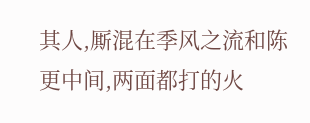其人,厮混在季风之流和陈更中间,两面都打的火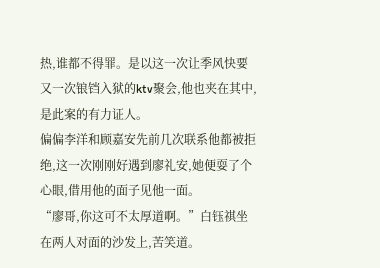热,谁都不得罪。是以这一次让季风快要又一次锒铛入狱的ktv聚会,他也夹在其中,是此案的有力证人。
偏偏李洋和顾嘉安先前几次联系他都被拒绝,这一次刚刚好遇到廖礼安,她便耍了个心眼,借用他的面子见他一面。
“廖哥,你这可不太厚道啊。”白钰祺坐在两人对面的沙发上,苦笑道。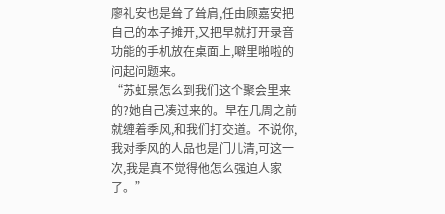廖礼安也是耸了耸肩,任由顾嘉安把自己的本子摊开,又把早就打开录音功能的手机放在桌面上,噼里啪啦的问起问题来。
“苏虹景怎么到我们这个聚会里来的?她自己凑过来的。早在几周之前就缠着季风,和我们打交道。不说你,我对季风的人品也是门儿清,可这一次,我是真不觉得他怎么强迫人家了。”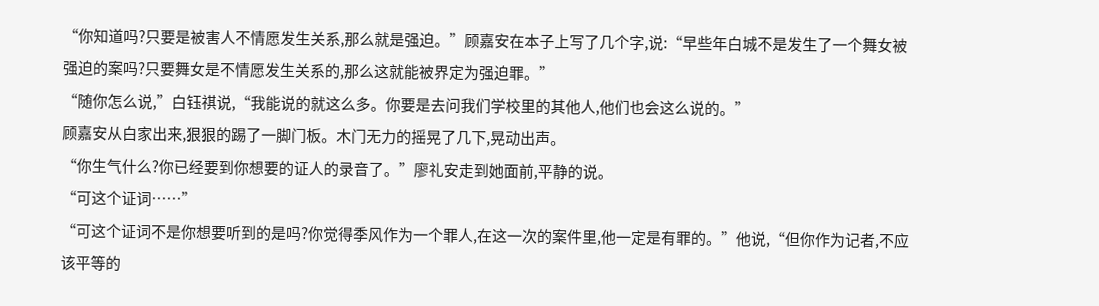“你知道吗?只要是被害人不情愿发生关系,那么就是强迫。”顾嘉安在本子上写了几个字,说:“早些年白城不是发生了一个舞女被强迫的案吗?只要舞女是不情愿发生关系的,那么这就能被界定为强迫罪。”
“随你怎么说,”白钰祺说,“我能说的就这么多。你要是去问我们学校里的其他人,他们也会这么说的。”
顾嘉安从白家出来,狠狠的踢了一脚门板。木门无力的摇晃了几下,晃动出声。
“你生气什么?你已经要到你想要的证人的录音了。”廖礼安走到她面前,平静的说。
“可这个证词……”
“可这个证词不是你想要听到的是吗?你觉得季风作为一个罪人,在这一次的案件里,他一定是有罪的。”他说,“但你作为记者,不应该平等的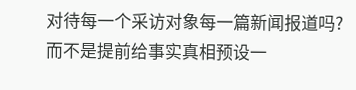对待每一个采访对象每一篇新闻报道吗?而不是提前给事实真相预设一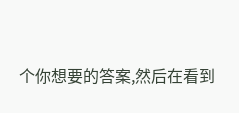个你想要的答案,然后在看到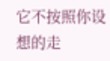它不按照你设想的走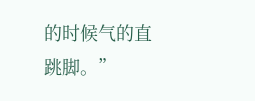的时候气的直跳脚。”